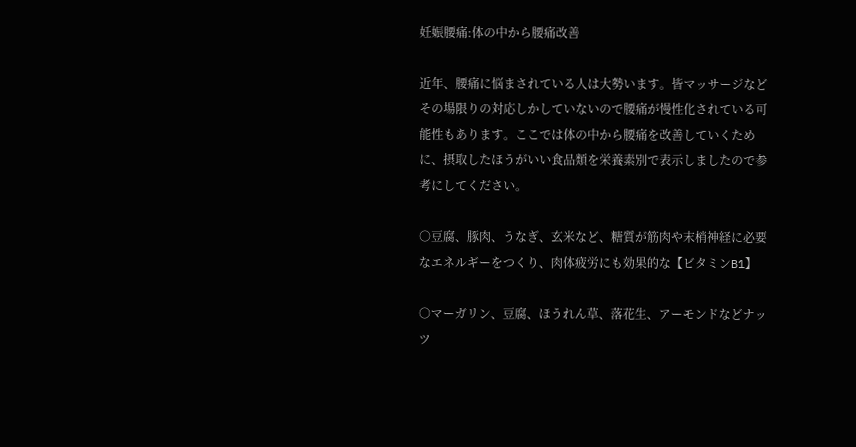妊娠腰痛:体の中から腰痛改善

近年、腰痛に悩まされている人は大勢います。皆マッサージなどその場限りの対応しかしていないので腰痛が慢性化されている可能性もあります。ここでは体の中から腰痛を改善していくために、摂取したほうがいい食品類を栄養素別で表示しましたので参考にしてください。

○豆腐、豚肉、うなぎ、玄米など、糖質が筋肉や末梢神経に必要なエネルギーをつくり、肉体疲労にも効果的な【ビタミンB1】

○マーガリン、豆腐、ほうれん草、落花生、アーモンドなどナッツ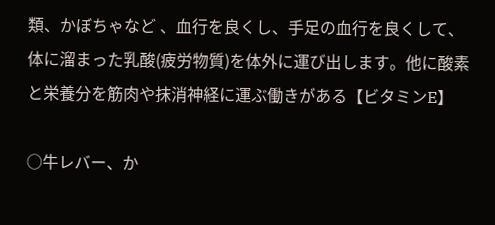類、かぼちゃなど 、血行を良くし、手足の血行を良くして、体に溜まった乳酸(疲労物質)を体外に運び出します。他に酸素と栄養分を筋肉や抹消神経に運ぶ働きがある【ビタミンE】

○牛レバー、か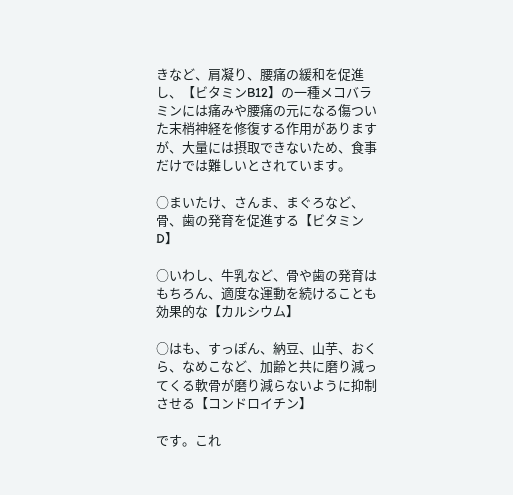きなど、肩凝り、腰痛の緩和を促進し、【ビタミンB12】の一種メコバラミンには痛みや腰痛の元になる傷ついた末梢神経を修復する作用がありますが、大量には摂取できないため、食事だけでは難しいとされています。

○まいたけ、さんま、まぐろなど、骨、歯の発育を促進する【ビタミンD】

○いわし、牛乳など、骨や歯の発育はもちろん、適度な運動を続けることも効果的な【カルシウム】

○はも、すっぽん、納豆、山芋、おくら、なめこなど、加齢と共に磨り減ってくる軟骨が磨り減らないように抑制させる【コンドロイチン】

です。これ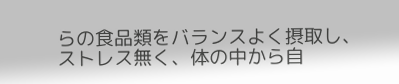らの食品類をバランスよく摂取し、ストレス無く、体の中から自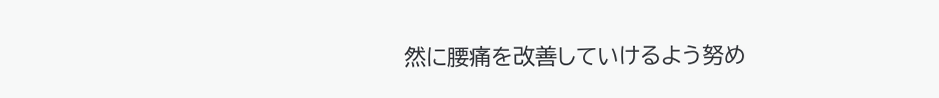然に腰痛を改善していけるよう努め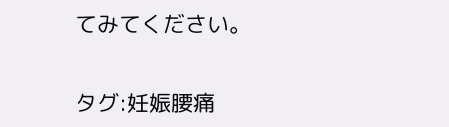てみてください。

タグ:妊娠腰痛